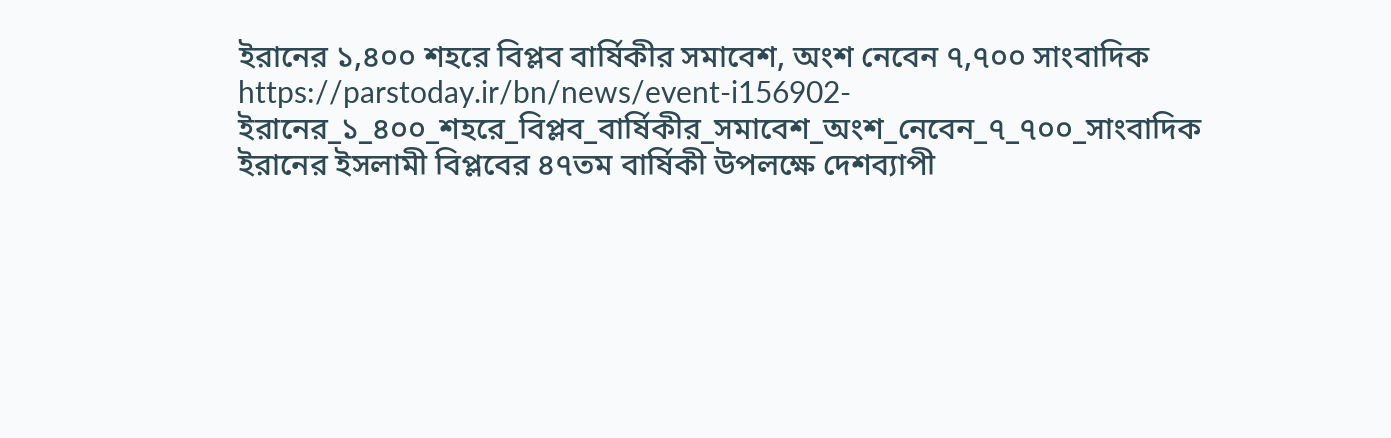ইরানের ১,৪০০ শহরে বিপ্লব বার্ষিকীর সমাবেশ, অংশ নেবেন ৭,৭০০ সাংবাদিক
https://parstoday.ir/bn/news/event-i156902-ইরানের_১_৪০০_শহরে_বিপ্লব_বার্ষিকীর_সমাবেশ_অংশ_নেবেন_৭_৭০০_সাংবাদিক
ইরানের ইসলামী বিপ্লবের ৪৭তম বার্ষিকী উপলক্ষে দেশব্যাপী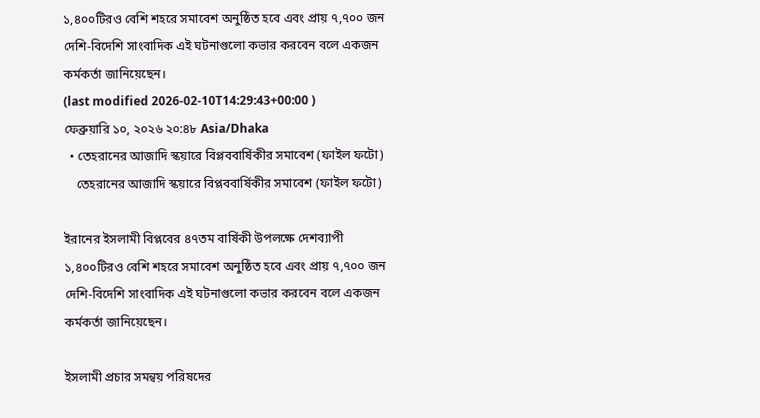১,৪০০টিরও বেশি শহরে সমাবেশ অনুষ্ঠিত হবে এবং প্রায় ৭,৭০০ জন দেশি-বিদেশি সাংবাদিক এই ঘটনাগুলো কভার করবেন বলে একজন কর্মকর্তা জানিয়েছেন।
(last modified 2026-02-10T14:29:43+00:00 )
ফেব্রুয়ারি ১০, ২০২৬ ২০:৪৮ Asia/Dhaka
  • তেহরানের আজাদি স্কয়ারে বিপ্লববার্ষিকীর সমাবেশ (ফাইল ফটো)
    তেহরানের আজাদি স্কয়ারে বিপ্লববার্ষিকীর সমাবেশ (ফাইল ফটো)

ইরানের ইসলামী বিপ্লবের ৪৭তম বার্ষিকী উপলক্ষে দেশব্যাপী ১,৪০০টিরও বেশি শহরে সমাবেশ অনুষ্ঠিত হবে এবং প্রায় ৭,৭০০ জন দেশি-বিদেশি সাংবাদিক এই ঘটনাগুলো কভার করবেন বলে একজন কর্মকর্তা জানিয়েছেন।

ইসলামী প্রচার সমন্বয় পরিষদের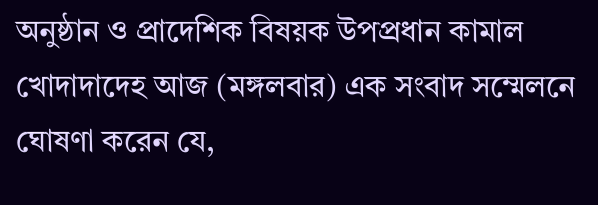অনুষ্ঠান ও প্রাদেশিক বিষয়ক উপপ্রধান কামাল খোদাদাদেহ আজ (মঙ্গলবার) এক সংবাদ সম্মেলনে ঘোষণা করেন যে,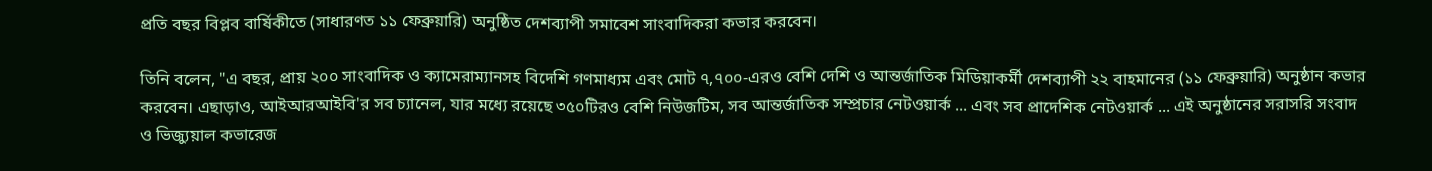প্রতি বছর বিপ্লব বার্ষিকীতে (সাধারণত ১১ ফেব্রুয়ারি) অনুষ্ঠিত দেশব্যাপী সমাবেশ সাংবাদিকরা কভার করবেন।

তিনি বলেন, "এ বছর, প্রায় ২০০ সাংবাদিক ও ক্যামেরাম্যানসহ বিদেশি গণমাধ্যম এবং মোট ৭,৭০০-এরও বেশি দেশি ও আন্তর্জাতিক মিডিয়াকর্মী দেশব্যাপী ২২ বাহমানের (১১ ফেব্রুয়ারি) অনুষ্ঠান কভার করবেন। এছাড়াও, আইআরআইবি'র সব চ্যানেল, যার মধ্যে রয়েছে ৩৫০টিরও বেশি নিউজটিম, সব আন্তর্জাতিক সম্প্রচার নেটওয়ার্ক ... এবং সব প্রাদেশিক নেটওয়ার্ক ... এই অনুষ্ঠানের সরাসরি সংবাদ ও ভিজ্যুয়াল কভারেজ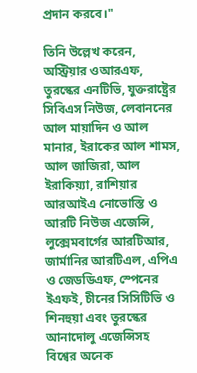প্রদান করবে।"

তিনি উল্লেখ করেন, অস্ট্রিয়ার ওআরএফ, তুরস্কের এনটিভি, যুক্তরাষ্ট্রের সিবিএস নিউজ, লেবাননের আল মায়াদিন ও আল মানার, ইরাকের আল শামস, আল জাজিরা, আল ইরাকিয়্যা, রাশিয়ার আরআইএ নোভোস্তি ও আরটি নিউজ এজেন্সি, লুক্সেমবার্গের আরটিআর, জার্মানির আরটিএল, এপিএ ও জেডডিএফ, স্পেনের ইএফই, চীনের সিসিটিভি ও শিনহুয়া এবং তুরস্কের আনাদোলু এজেন্সিসহ বিশ্বের অনেক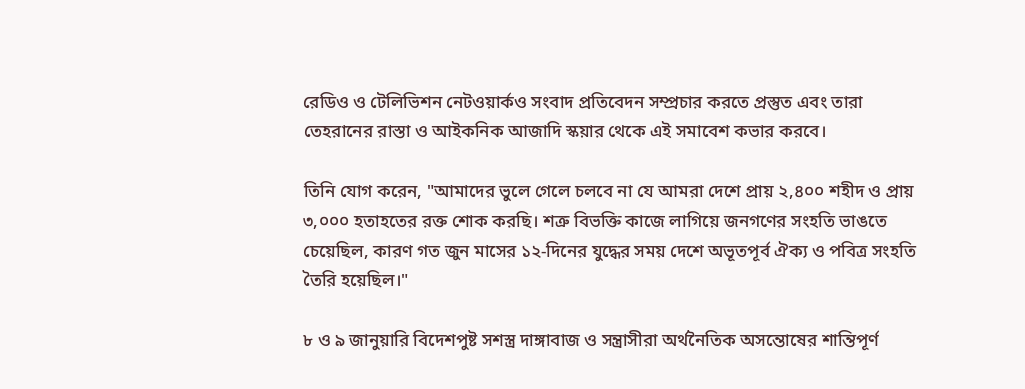রেডিও ও টেলিভিশন নেটওয়ার্কও সংবাদ প্রতিবেদন সম্প্রচার করতে প্রস্তুত এবং তারা তেহরানের রাস্তা ও আইকনিক আজাদি স্কয়ার থেকে এই সমাবেশ কভার করবে।

তিনি যোগ করেন, "আমাদের ভুলে গেলে চলবে না যে আমরা দেশে প্রায় ২,৪০০ শহীদ ও প্রায় ৩,০০০ হতাহতের রক্ত শোক করছি। শত্রু বিভক্তি কাজে লাগিয়ে জনগণের সংহতি ভাঙতে চেয়েছিল, কারণ গত জুন মাসের ১২-দিনের যুদ্ধের সময় দেশে অভূতপূর্ব ঐক্য ও পবিত্র সংহতি তৈরি হয়েছিল।"

৮ ও ৯ জানুয়ারি বিদেশপুষ্ট সশস্ত্র দাঙ্গাবাজ ও সন্ত্রাসীরা অর্থনৈতিক অসন্তোষের শান্তিপূর্ণ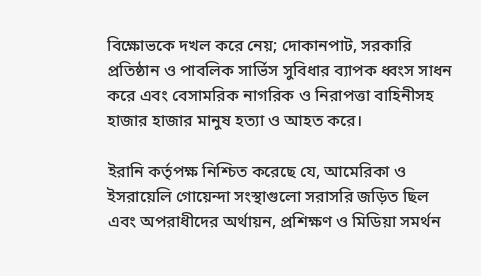বিক্ষোভকে দখল করে নেয়; দোকানপাট, সরকারি প্রতিষ্ঠান ও পাবলিক সার্ভিস সুবিধার ব্যাপক ধ্বংস সাধন করে এবং বেসামরিক নাগরিক ও নিরাপত্তা বাহিনীসহ হাজার হাজার মানুষ হত্যা ও আহত করে।

ইরানি কর্তৃপক্ষ নিশ্চিত করেছে যে, আমেরিকা ও ইসরায়েলি গোয়েন্দা সংস্থাগুলো সরাসরি জড়িত ছিল এবং অপরাধীদের অর্থায়ন, প্রশিক্ষণ ও মিডিয়া সমর্থন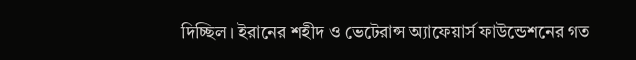দিচ্ছিল। ইরানের শহীদ ও ভেটেরান্স অ্যাফেয়ার্স ফাউন্ডেশনের গত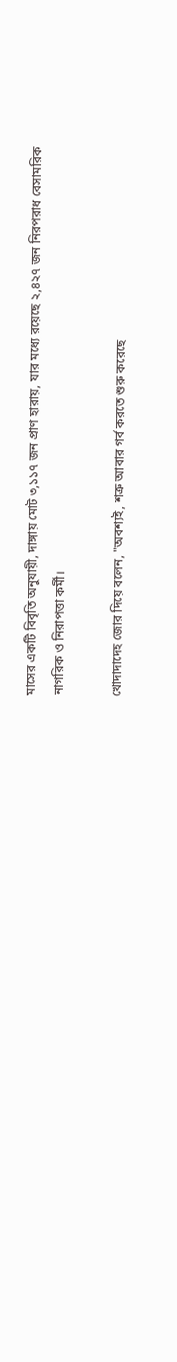মাসের একটি বিবৃতি অনুযায়ী, দাঙ্গায় মোট ৩,১১৭ জন প্রাণ হারায়, যার মধ্যে রয়েছে ২,৪২৭ জন নিরপরাধ বেসামরিক নাগরিক ও নিরাপত্তা কর্মী।

খোদাদাদেহ জোর দিয়ে বলেন, "অবশ্যই, শত্রু আবার গর্ব করতে শুরু করেছে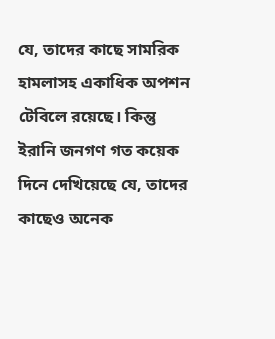যে, তাদের কাছে সামরিক হামলাসহ একাধিক অপশন টেবিলে রয়েছে। কিন্তু ইরানি জনগণ গত কয়েক দিনে দেখিয়েছে যে, তাদের কাছেও অনেক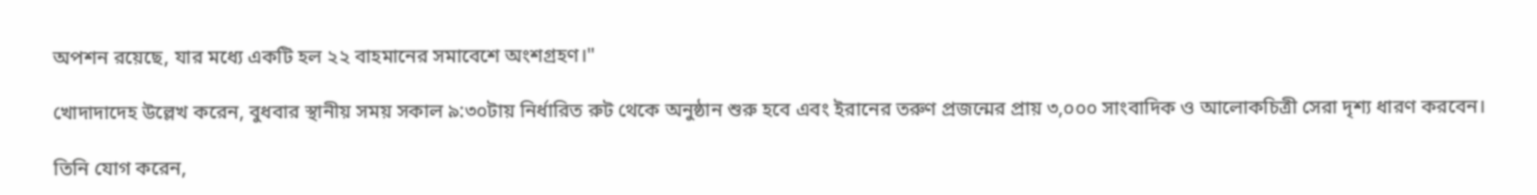অপশন রয়েছে, যার মধ্যে একটি হল ২২ বাহমানের সমাবেশে অংশগ্রহণ।"

খোদাদাদেহ উল্লেখ করেন, বুধবার স্থানীয় সময় সকাল ৯:৩০টায় নির্ধারিত রুট থেকে অনুষ্ঠান শুরু হবে এবং ইরানের তরুণ প্রজন্মের প্রায় ৩,০০০ সাংবাদিক ও আলোকচিত্রী সেরা দৃশ্য ধারণ করবেন।

তিনি যোগ করেন,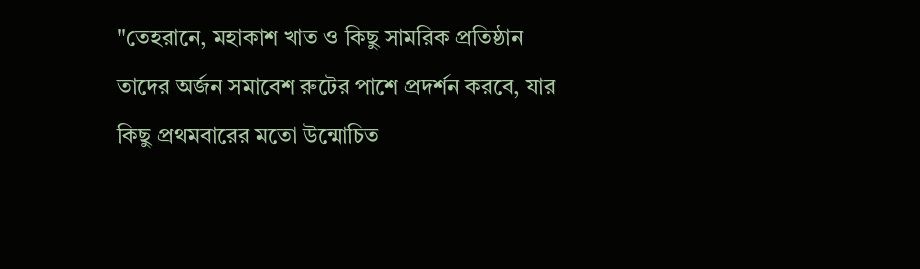"তেহরানে, মহাকাশ খাত ও কিছু সামরিক প্রতিষ্ঠান তাদের অর্জন সমাবেশ রুটের পাশে প্রদর্শন করবে, যার কিছু প্রথমবারের মতো উন্মোচিত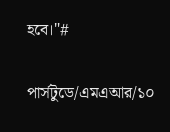হবে।"#

পার্সটুডে/এমএআর/১০